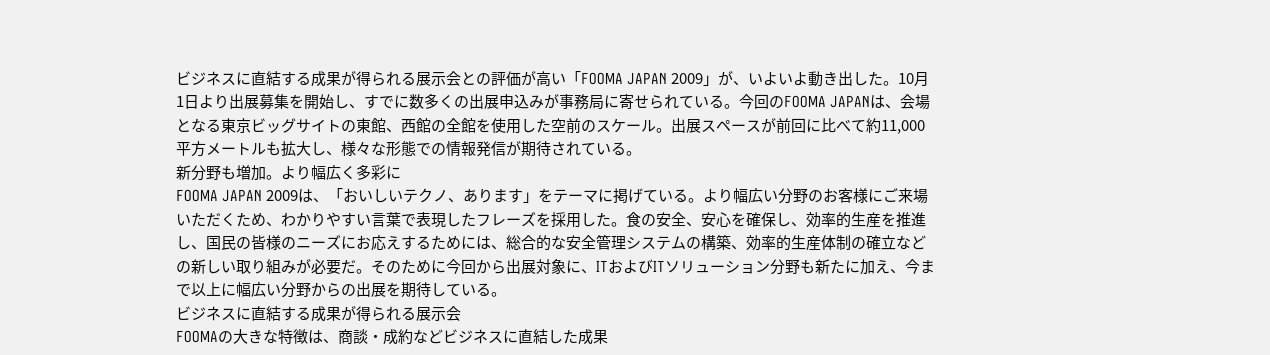ビジネスに直結する成果が得られる展示会との評価が高い「FOOMA JAPAN 2009」が、いよいよ動き出した。10月1日より出展募集を開始し、すでに数多くの出展申込みが事務局に寄せられている。今回のFOOMA JAPANは、会場となる東京ビッグサイトの東館、西館の全館を使用した空前のスケール。出展スペースが前回に比べて約11,000平方メートルも拡大し、様々な形態での情報発信が期待されている。
新分野も増加。より幅広く多彩に
FOOMA JAPAN 2009は、「おいしいテクノ、あります」をテーマに掲げている。より幅広い分野のお客様にご来場いただくため、わかりやすい言葉で表現したフレーズを採用した。食の安全、安心を確保し、効率的生産を推進し、国民の皆様のニーズにお応えするためには、総合的な安全管理システムの構築、効率的生産体制の確立などの新しい取り組みが必要だ。そのために今回から出展対象に、ITおよびITソリューション分野も新たに加え、今まで以上に幅広い分野からの出展を期待している。
ビジネスに直結する成果が得られる展示会
FOOMAの大きな特徴は、商談・成約などビジネスに直結した成果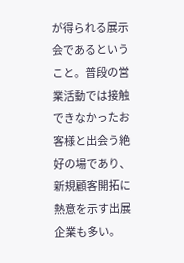が得られる展示会であるということ。普段の営業活動では接触できなかったお客様と出会う絶好の場であり、新規顧客開拓に熱意を示す出展企業も多い。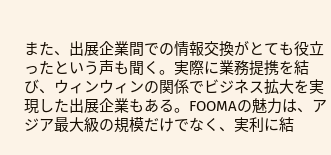また、出展企業間での情報交換がとても役立ったという声も聞く。実際に業務提携を結び、ウィンウィンの関係でビジネス拡大を実現した出展企業もある。FOOMAの魅力は、アジア最大級の規模だけでなく、実利に結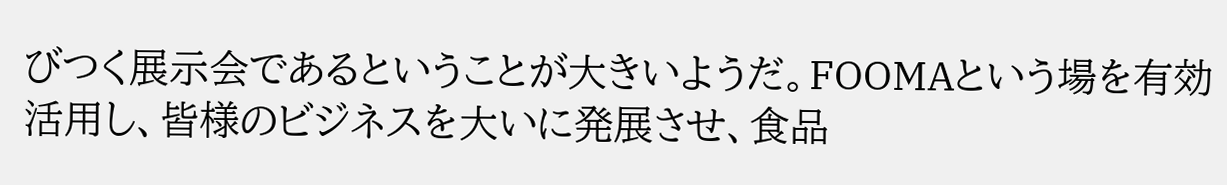びつく展示会であるということが大きいようだ。FOOMAという場を有効活用し、皆様のビジネスを大いに発展させ、食品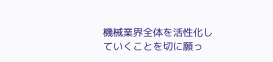機械業界全体を活性化していくことを切に願っ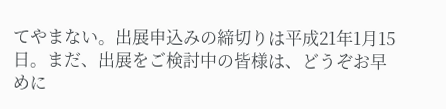てやまない。出展申込みの締切りは平成21年1月15日。まだ、出展をご検討中の皆様は、どうぞお早めに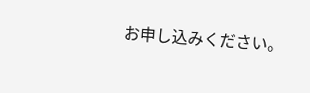お申し込みください。